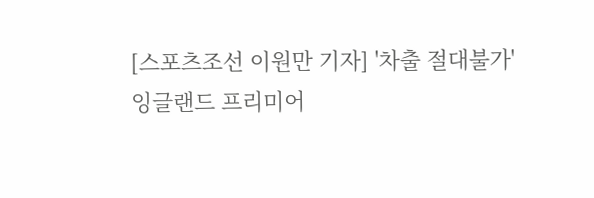[스포츠조선 이원만 기자] '차출 절대불가'
잉글랜드 프리미어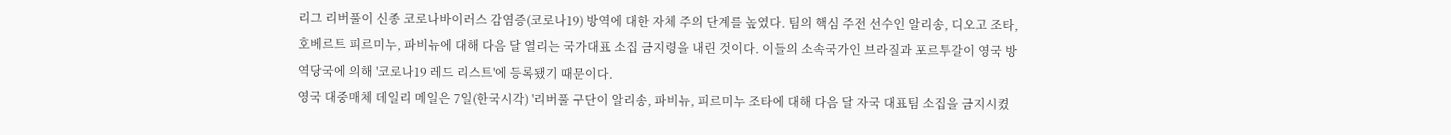리그 리버풀이 신종 코로나바이러스 감염증(코로나19) 방역에 대한 자체 주의 단계를 높였다. 팀의 핵심 주전 선수인 알리송, 디오고 조타, 호베르트 피르미누, 파비뉴에 대해 다음 달 열리는 국가대표 소집 금지령을 내린 것이다. 이들의 소속국가인 브라질과 포르투갈이 영국 방역당국에 의해 '코로나19 레드 리스트'에 등록됐기 때문이다.
영국 대중매체 데일리 메일은 7일(한국시각) '리버풀 구단이 알리송, 파비뉴, 피르미누 조타에 대해 다음 달 자국 대표팀 소집을 금지시켰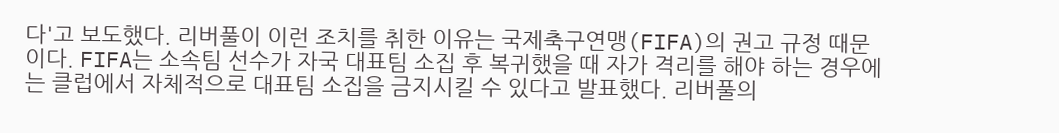다'고 보도했다. 리버풀이 이런 조치를 취한 이유는 국제축구연맹(FIFA)의 권고 규정 때문이다. FIFA는 소속팀 선수가 자국 대표팀 소집 후 복귀했을 때 자가 격리를 해야 하는 경우에는 클럽에서 자체적으로 대표팀 소집을 금지시킬 수 있다고 발표했다. 리버풀의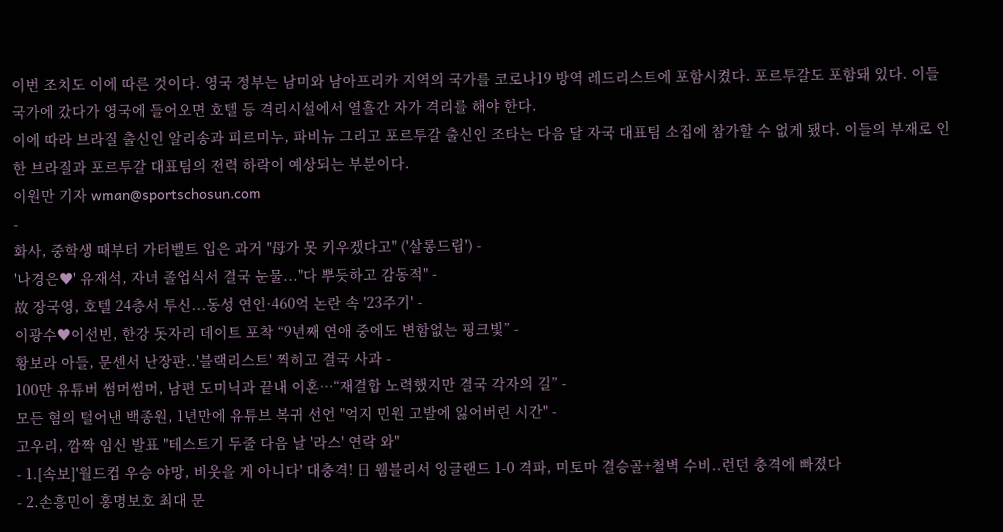이번 조치도 이에 따른 것이다. 영국 정부는 남미와 남아프리카 지역의 국가를 코로나19 방역 레드리스트에 포함시켰다. 포르투갈도 포함돼 있다. 이들 국가에 갔다가 영국에 들어오면 호텔 등 격리시설에서 열흘간 자가 격리를 해야 한다.
이에 따라 브라질 출신인 알리송과 피르미누, 파비뉴 그리고 포르투갈 출신인 조타는 다음 달 자국 대표팀 소집에 참가할 수 없게 됐다. 이들의 부재로 인한 브라질과 포르투갈 대표팀의 전력 하락이 예상되는 부분이다.
이원만 기자 wman@sportschosun.com
-
화사, 중학생 때부터 가터벨트 입은 과거 "母가 못 키우겠다고" ('살롱드립') -
'나경은♥' 유재석, 자녀 졸업식서 결국 눈물..."다 뿌듯하고 감동적" -
故 장국영, 호텔 24층서 투신...동성 연인·460억 논란 속 '23주기' -
이광수♥이선빈, 한강 돗자리 데이트 포착 “9년째 연애 중에도 변함없는 핑크빛” -
황보라 아들, 문센서 난장판..'블랙리스트' 찍히고 결국 사과 -
100만 유튜버 썸머썸머, 남편 도미닉과 끝내 이혼…“재결합 노력했지만 결국 각자의 길” -
모든 혐의 털어낸 백종원, 1년만에 유튜브 복귀 선언 "억지 민원 고발에 잃어버린 시간" -
고우리, 깜짝 임신 발표 "테스트기 두줄 다음 날 '라스' 연락 와"
- 1.[속보]'월드컵 우승 야망, 비웃을 게 아니다' 대충격! 日 웸블리서 잉글랜드 1-0 격파, 미토마 결승골+철벽 수비..런던 충격에 빠졌다
- 2.손흥민이 홍명보호 최대 문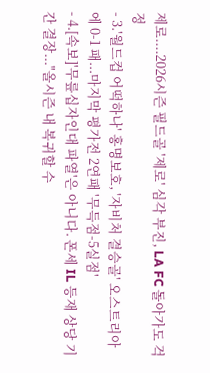제로....2026시즌 필드골 '제로' 심각 부진, LA FC 돌아가도 걱정
- 3.'월드컵 어떡하나' 홍명보호, '자비처 결승골' 오스트리아에 0-1 패...마지막 평가전 2연패 '무득점-5실점'
- 4.[속보]'무릎십자인대 파열'은 아니다. 폰세 IL 등재 상당 기간 결장..."올시즌 내 복귀할 수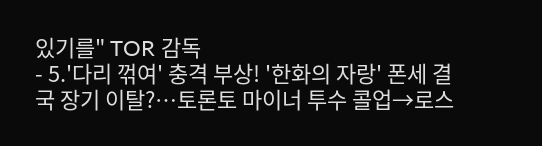있기를" TOR 감독
- 5.'다리 꺾여' 충격 부상! '한화의 자랑' 폰세 결국 장기 이탈?…토론토 마이너 투수 콜업→로스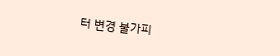터 변경 불가피